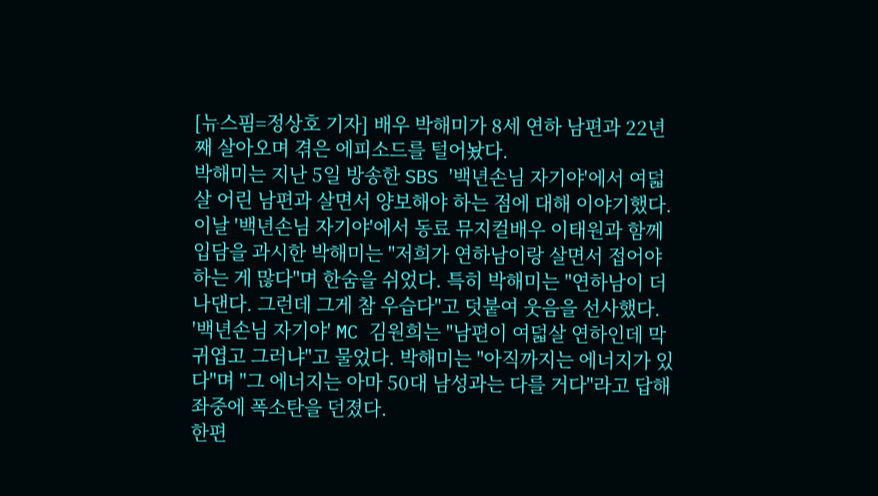[뉴스핌=정상호 기자] 배우 박해미가 8세 연하 남편과 22년째 살아오며 겪은 에피소드를 털어놨다.
박해미는 지난 5일 방송한 SBS '백년손님 자기야'에서 여덟살 어린 남편과 살면서 양보해야 하는 점에 대해 이야기했다.
이날 '백년손님 자기야'에서 동료 뮤지컬배우 이태원과 함께 입담을 과시한 박해미는 "저희가 연하남이랑 살면서 접어야 하는 게 많다"며 한숨을 쉬었다. 특히 박해미는 "연하남이 더 나댄다. 그런데 그게 참 우습다"고 덧붙여 웃음을 선사했다.
'백년손님 자기야' MC 김원희는 "남편이 여덟살 연하인데 막 귀엽고 그러냐"고 물었다. 박해미는 "아직까지는 에너지가 있다"며 "그 에너지는 아마 50대 남성과는 다를 거다"라고 답해 좌중에 폭소탄을 던졌다.
한편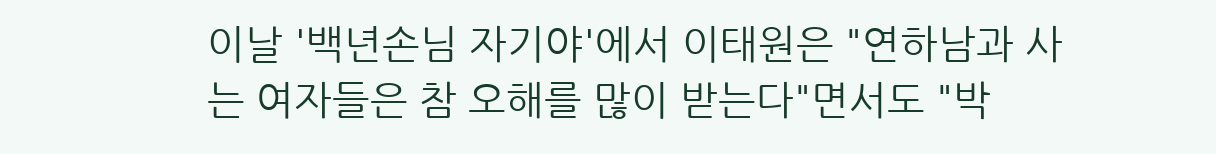이날 '백년손님 자기야'에서 이태원은 "연하남과 사는 여자들은 참 오해를 많이 받는다"면서도 "박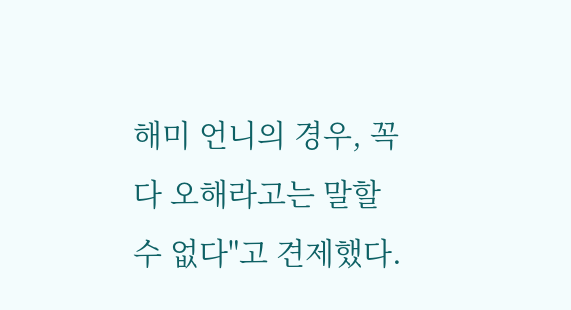해미 언니의 경우, 꼭 다 오해라고는 말할 수 없다"고 견제했다.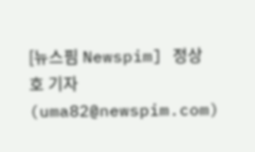[뉴스핌 Newspim] 정상호 기자 (uma82@newspim.com)